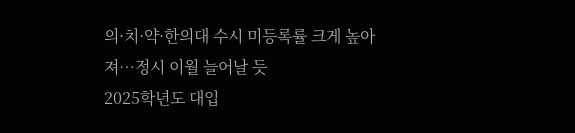의·치·약·한의대 수시 미등록률 크게 높아져…정시 이월 늘어날 듯
2025학년도 대입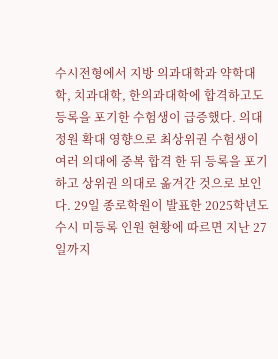수시전형에서 지방 의과대학과 약학대학, 치과대학, 한의과대학에 합격하고도 등록을 포기한 수험생이 급증했다. 의대 정원 확대 영향으로 최상위권 수험생이 여러 의대에 중복 합격 한 뒤 등록을 포기하고 상위권 의대로 옮겨간 것으로 보인다. 29일 종로학원이 발표한 2025학년도 수시 미등록 인원 현황에 따르면 지난 27일까지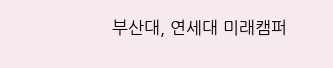부산대, 연세대 미래캠퍼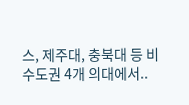스, 제주대, 충북대 등 비수도권 4개 의대에서..